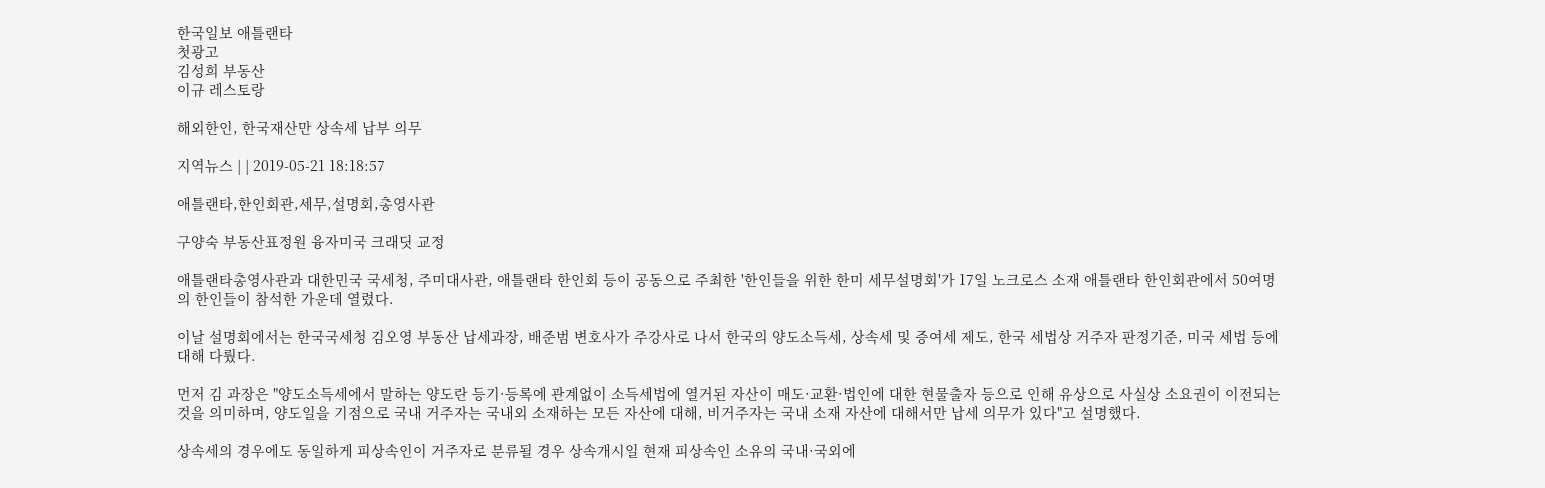한국일보 애틀랜타
첫광고
김성희 부동산
이규 레스토랑

해외한인, 한국재산만 상속세 납부 의무

지역뉴스 | | 2019-05-21 18:18:57

애틀랜타,한인회관,세무,설명회,총영사관

구양숙 부동산표정원 융자미국 크래딧 교정

애틀랜타총영사관과 대한민국 국세청, 주미대사관, 애틀랜타 한인회 등이 공동으로 주최한 '한인들을 위한 한미 세무설명회'가 17일 노크로스 소재 애틀랜타 한인회관에서 50여명의 한인들이 참석한 가운데 열렸다.

이날 설명회에서는 한국국세청 김오영 부동산 납세과장, 배준범 변호사가 주강사로 나서 한국의 양도소득세, 상속세 및 증여세 제도, 한국 세법상 거주자 판정기준, 미국 세법 등에 대해 다뤘다.

먼저 김 과장은 "양도소득세에서 말하는 양도란 등기·등록에 관계없이 소득세법에 열거된 자산이 매도·교환·법인에 대한 현물출자 등으로 인해 유상으로 사실상 소요권이 이전되는 것을 의미하며, 양도일을 기점으로 국내 거주자는 국내외 소재하는 모든 자산에 대해, 비거주자는 국내 소재 자산에 대해서만 납세 의무가 있다"고 설명했다.

상속세의 경우에도 동일하게 피상속인이 거주자로 분류될 경우 상속개시일 현재 피상속인 소유의 국내·국외에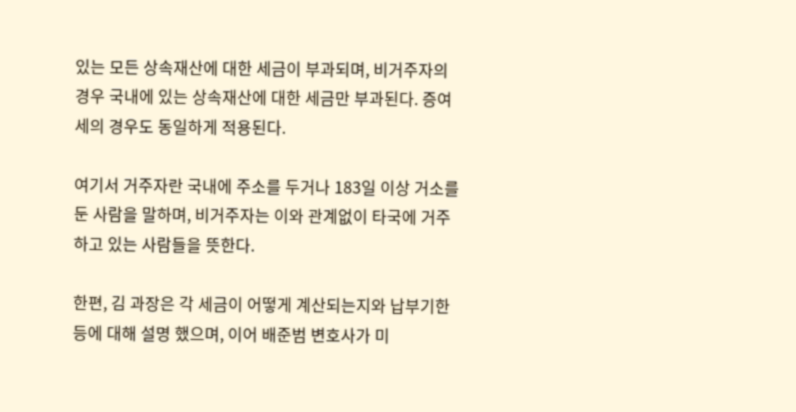있는 모든 상속재산에 대한 세금이 부과되며, 비거주자의 경우 국내에 있는 상속재산에 대한 세금만 부과된다. 증여세의 경우도 동일하게 적용된다.

여기서 거주자란 국내에 주소를 두거나 183일 이상 거소를 둔 사람을 말하며, 비거주자는 이와 관계없이 타국에 거주하고 있는 사람들을 뜻한다.

한편, 김 과장은 각 세금이 어떻게 계산되는지와 납부기한 등에 대해 설명 했으며, 이어 배준범 변호사가 미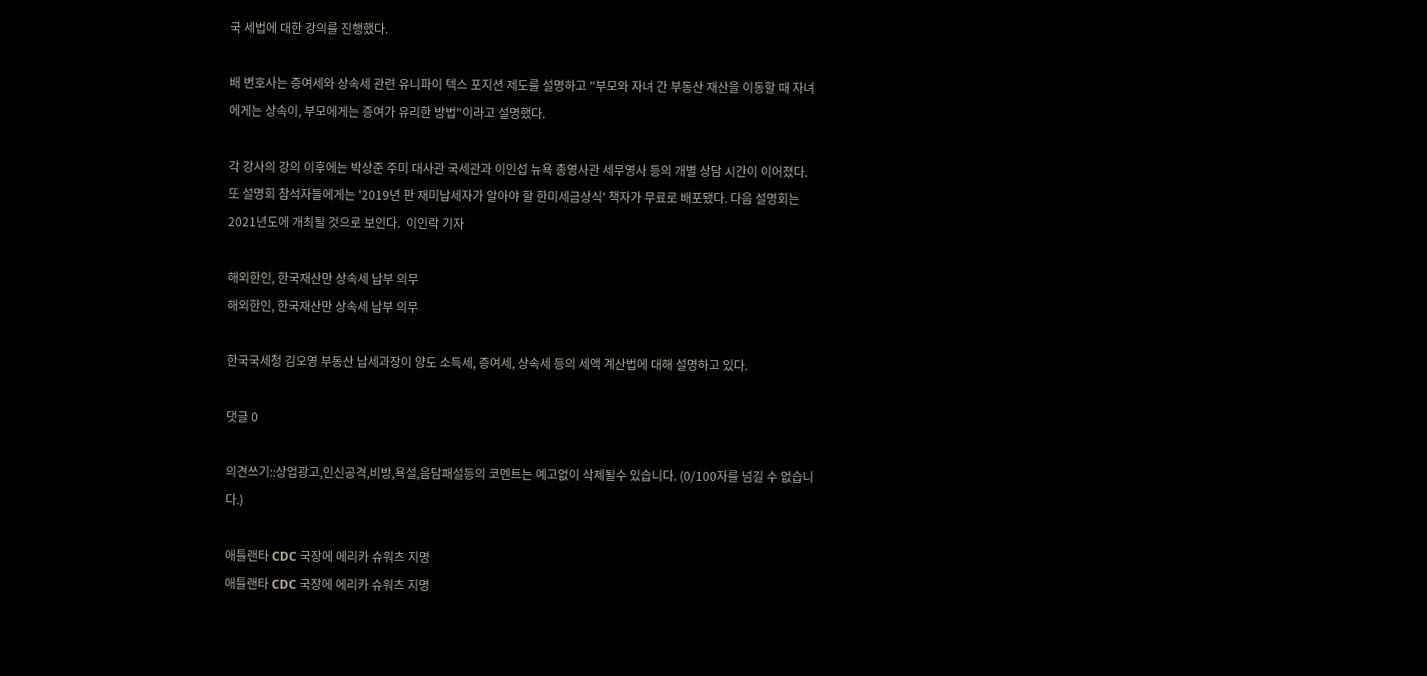국 세법에 대한 강의를 진행했다.

배 변호사는 증여세와 상속세 관련 유니파이 텍스 포지션 제도를 설명하고 "부모와 자녀 간 부동산 재산을 이동할 때 자녀에게는 상속이, 부모에게는 증여가 유리한 방법"이라고 설명했다.

각 강사의 강의 이후에는 박상준 주미 대사관 국세관과 이인섭 뉴욕 총영사관 세무영사 등의 개별 상담 시간이 이어졌다. 또 설명회 참석자들에게는 '2019년 판 재미납세자가 알아야 할 한미세금상식' 책자가 무료로 배포됐다. 다음 설명회는 2021년도에 개최될 것으로 보인다.  이인락 기자

해외한인, 한국재산만 상속세 납부 의무
해외한인, 한국재산만 상속세 납부 의무

한국국세청 김오영 부동산 납세과장이 양도 소득세, 증여세, 상속세 등의 세액 계산법에 대해 설명하고 있다.

댓글 0

의견쓰기::상업광고,인신공격,비방,욕설,음담패설등의 코멘트는 예고없이 삭제될수 있습니다. (0/100자를 넘길 수 없습니다.)

애틀랜타 CDC 국장에 에리카 슈워츠 지명
애틀랜타 CDC 국장에 에리카 슈워츠 지명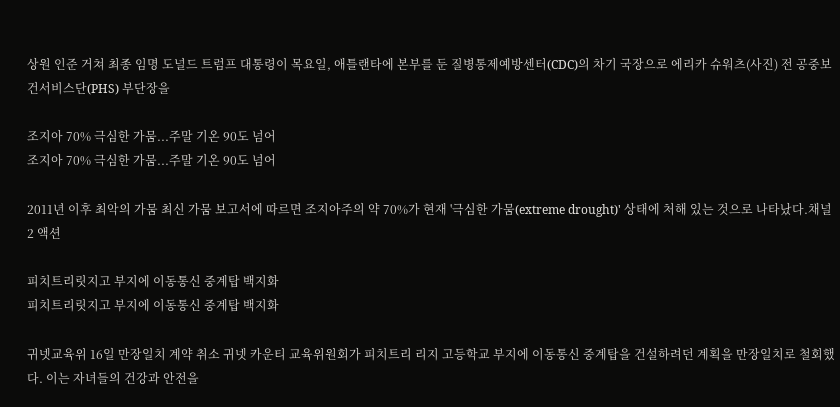상원 인준 거쳐 최종 임명 도널드 트럼프 대통령이 목요일, 애틀랜타에 본부를 둔 질병통제예방센터(CDC)의 차기 국장으로 에리카 슈워츠(사진) 전 공중보건서비스단(PHS) 부단장을

조지아 70% 극심한 가뭄...주말 기온 90도 넘어
조지아 70% 극심한 가뭄...주말 기온 90도 넘어

2011년 이후 최악의 가뭄 최신 가뭄 보고서에 따르면 조지아주의 약 70%가 현재 '극심한 가뭄(extreme drought)' 상태에 처해 있는 것으로 나타났다.채널 2 액션

피치트리릿지고 부지에 이동통신 중계탑 백지화
피치트리릿지고 부지에 이동통신 중계탑 백지화

귀넷교육위 16일 만장일치 계약 취소 귀넷 카운티 교육위원회가 피치트리 리지 고등학교 부지에 이동통신 중계탑을 건설하려던 계획을 만장일치로 철회했다. 이는 자녀들의 건강과 안전을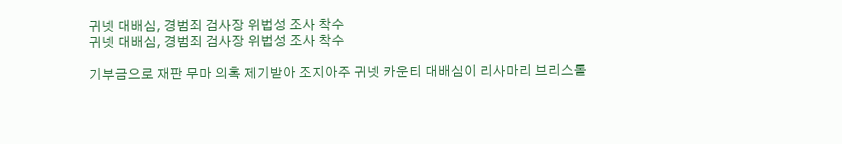귀넷 대배심, 경범죄 검사장 위법성 조사 착수
귀넷 대배심, 경범죄 검사장 위법성 조사 착수

기부금으로 재판 무마 의혹 제기받아 조지아주 귀넷 카운티 대배심이 리사마리 브리스톨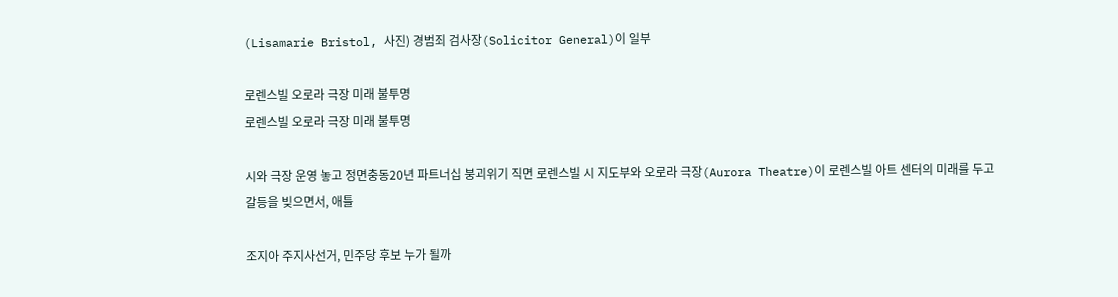(Lisamarie Bristol, 사진) 경범죄 검사장(Solicitor General)이 일부

로렌스빌 오로라 극장 미래 불투명
로렌스빌 오로라 극장 미래 불투명

시와 극장 운영 놓고 정면충동20년 파트너십 붕괴위기 직면 로렌스빌 시 지도부와 오로라 극장(Aurora Theatre)이 로렌스빌 아트 센터의 미래를 두고 갈등을 빚으면서, 애틀

조지아 주지사선거, 민주당 후보 누가 될까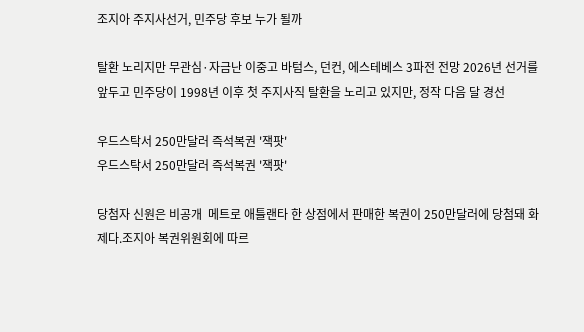조지아 주지사선거, 민주당 후보 누가 될까

탈환 노리지만 무관심·자금난 이중고 바텀스, 던컨, 에스테베스 3파전 전망 2026년 선거를 앞두고 민주당이 1998년 이후 첫 주지사직 탈환을 노리고 있지만, 정작 다음 달 경선

우드스탁서 250만달러 즉석복권 '잭팟'
우드스탁서 250만달러 즉석복권 '잭팟'

당첨자 신원은 비공개  메트로 애틀랜타 한 상점에서 판매한 복권이 250만달러에 당첨돼 화제다.조지아 복권위원회에 따르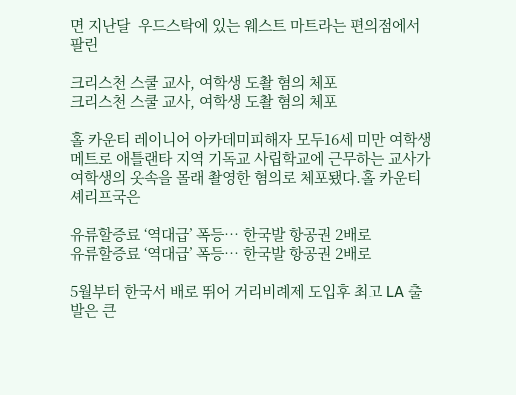면 지난달  우드스탁에 있는 웨스트 마트라는 편의점에서 팔린

크리스천 스쿨 교사, 여학생 도촬 혐의 체포
크리스천 스쿨 교사, 여학생 도촬 혐의 체포

홀 카운티 레이니어 아카데미피해자 모두16세 미만 여학생 메트로 애틀랜타 지역 기독교 사립학교에 근무하는 교사가 여학생의 옷속을 몰래 촬영한 혐의로 체포됐다.홀 카운티 셰리프국은

유류할증료 ‘역대급’ 폭등… 한국발 항공권 2배로
유류할증료 ‘역대급’ 폭등… 한국발 항공권 2배로

5월부터 한국서 배로 뛰어 거리비례제 도입후 최고 LA 출발은 큰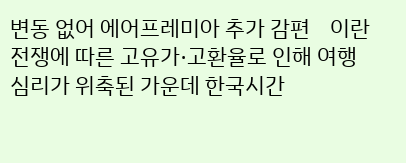변동 없어 에어프레미아 추가 감편    이란 전쟁에 따른 고유가·고환율로 인해 여행 심리가 위축된 가운데 한국시간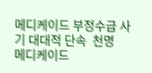메디케이드 부정수급 사기 대대적 단속  천명
메디케이드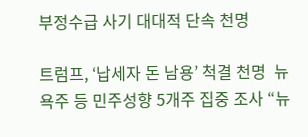부정수급 사기 대대적 단속 천명

트럼프, ‘납세자 돈 남용’ 척결 천명  뉴욕주 등 민주성향 5개주 집중 조사 “뉴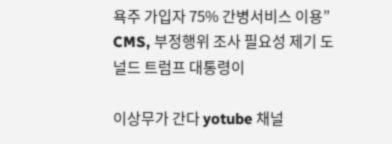욕주 가입자 75% 간병서비스 이용”  CMS, 부정행위 조사 필요성 제기 도널드 트럼프 대통령이

이상무가 간다 yotube 채널